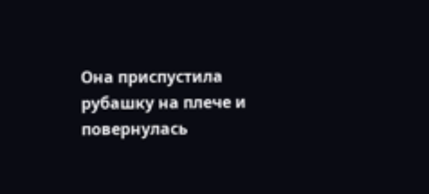Она приспустила рубашку на плече и повернулась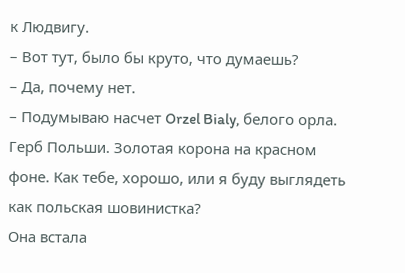к Людвигу.
– Вот тут, было бы круто, что думаешь?
– Да, почему нет.
– Подумываю насчет Orzel Bialy, белого орла. Герб Польши. Золотая корона на красном фоне. Как тебе, хорошо, или я буду выглядеть как польская шовинистка?
Она встала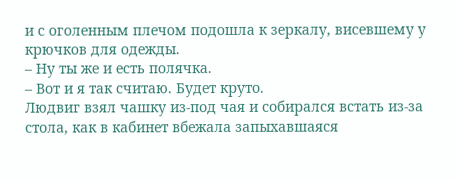и с оголенным плечом подошла к зеркалу, висевшему у крючков для одежды.
– Ну ты же и есть полячка.
– Вот и я так считаю. Будет круто.
Людвиг взял чашку из-под чая и собирался встать из-за стола, как в кабинет вбежала запыхавшаяся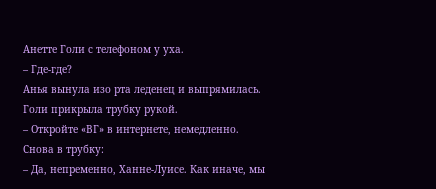Анетте Голи с телефоном у уха.
– Где-где?
Анья вынула изо рта леденец и выпрямилась.
Голи прикрыла трубку рукой.
– Откройте «ВГ» в интернете, немедленно.
Снова в трубку:
– Да, непременно, Ханне-Луисе. Как иначе, мы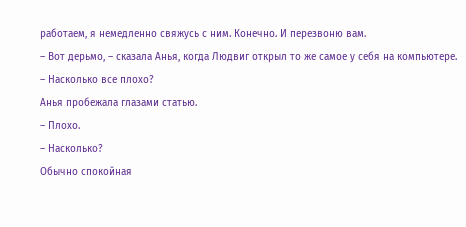работаем, я немедленно свяжусь с ним. Конечно. И перезвоню вам.
– Вот дерьмо, – сказала Анья, когда Людвиг открыл то же самое у себя на компьютере.
– Насколько все плохо?
Анья пробежала глазами статью.
– Плохо.
– Насколько?
Обычно спокойная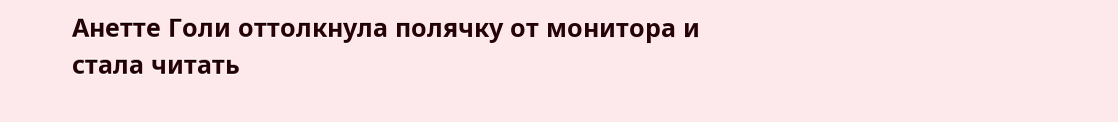Анетте Голи оттолкнула полячку от монитора и стала читать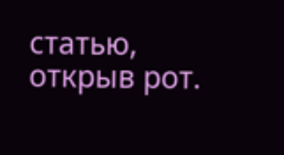статью, открыв рот.